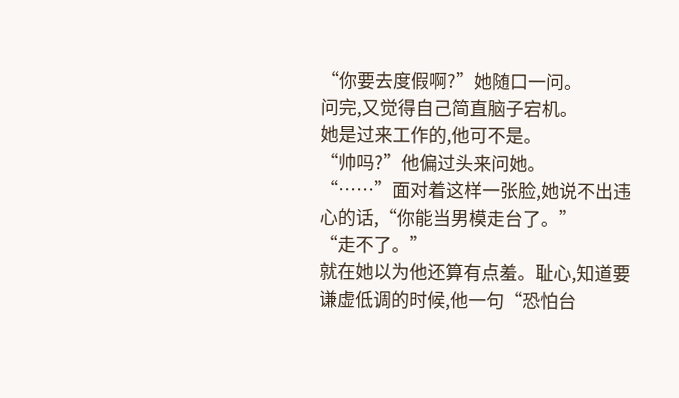“你要去度假啊?”她随口一问。
问完,又觉得自己简直脑子宕机。
她是过来工作的,他可不是。
“帅吗?”他偏过头来问她。
“……”面对着这样一张脸,她说不出违心的话,“你能当男模走台了。”
“走不了。”
就在她以为他还算有点羞。耻心,知道要谦虚低调的时候,他一句“恐怕台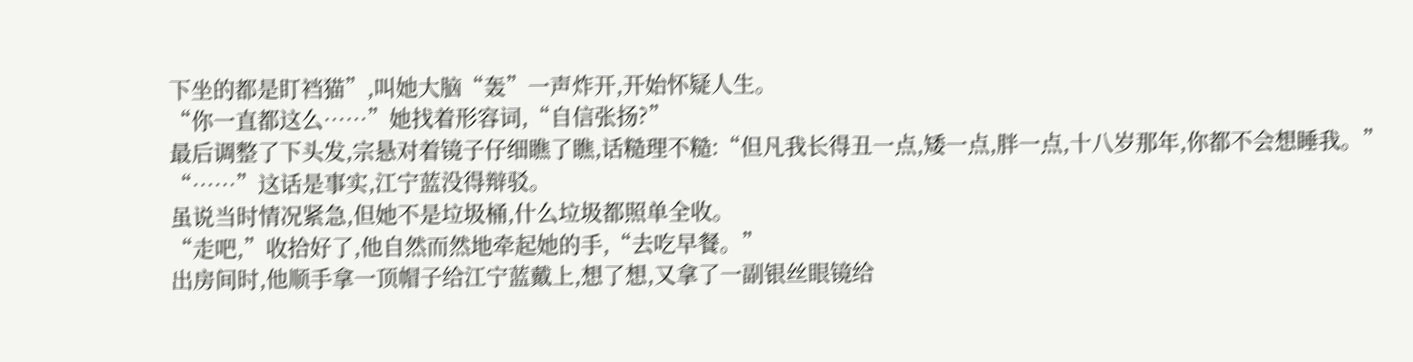下坐的都是盯裆猫”,叫她大脑“轰”一声炸开,开始怀疑人生。
“你一直都这么……”她找着形容词,“自信张扬?”
最后调整了下头发,宗悬对着镜子仔细瞧了瞧,话糙理不糙:“但凡我长得丑一点,矮一点,胖一点,十八岁那年,你都不会想睡我。”
“……”这话是事实,江宁蓝没得辩驳。
虽说当时情况紧急,但她不是垃圾桶,什么垃圾都照单全收。
“走吧,”收拾好了,他自然而然地牵起她的手,“去吃早餐。”
出房间时,他顺手拿一顶帽子给江宁蓝戴上,想了想,又拿了一副银丝眼镜给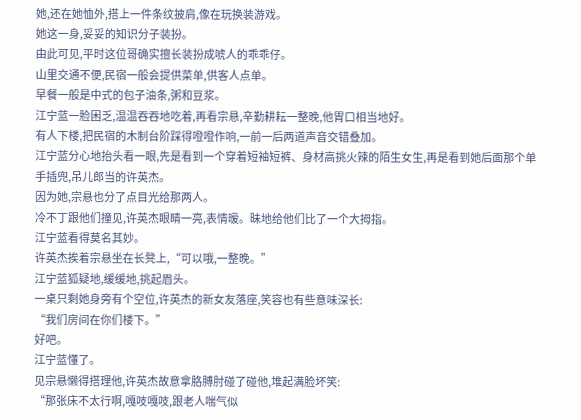她,还在她恤外,搭上一件条纹披肩,像在玩换装游戏。
她这一身,妥妥的知识分子装扮。
由此可见,平时这位哥确实擅长装扮成唬人的乖乖仔。
山里交通不便,民宿一般会提供菜单,供客人点单。
早餐一般是中式的包子油条,粥和豆浆。
江宁蓝一脸困乏,温温吞吞地吃着,再看宗悬,辛勤耕耘一整晚,他胃口相当地好。
有人下楼,把民宿的木制台阶踩得噔噔作响,一前一后两道声音交错叠加。
江宁蓝分心地抬头看一眼,先是看到一个穿着短袖短裤、身材高挑火辣的陌生女生,再是看到她后面那个单手插兜,吊儿郎当的许英杰。
因为她,宗悬也分了点目光给那两人。
冷不丁跟他们撞见,许英杰眼睛一亮,表情暧。昧地给他们比了一个大拇指。
江宁蓝看得莫名其妙。
许英杰挨着宗悬坐在长凳上,“可以哦,一整晚。”
江宁蓝狐疑地,缓缓地,挑起眉头。
一桌只剩她身旁有个空位,许英杰的新女友落座,笑容也有些意味深长:
“我们房间在你们楼下。”
好吧。
江宁蓝懂了。
见宗悬懒得搭理他,许英杰故意拿胳膊肘碰了碰他,堆起满脸坏笑:
“那张床不太行啊,嘎吱嘎吱,跟老人喘气似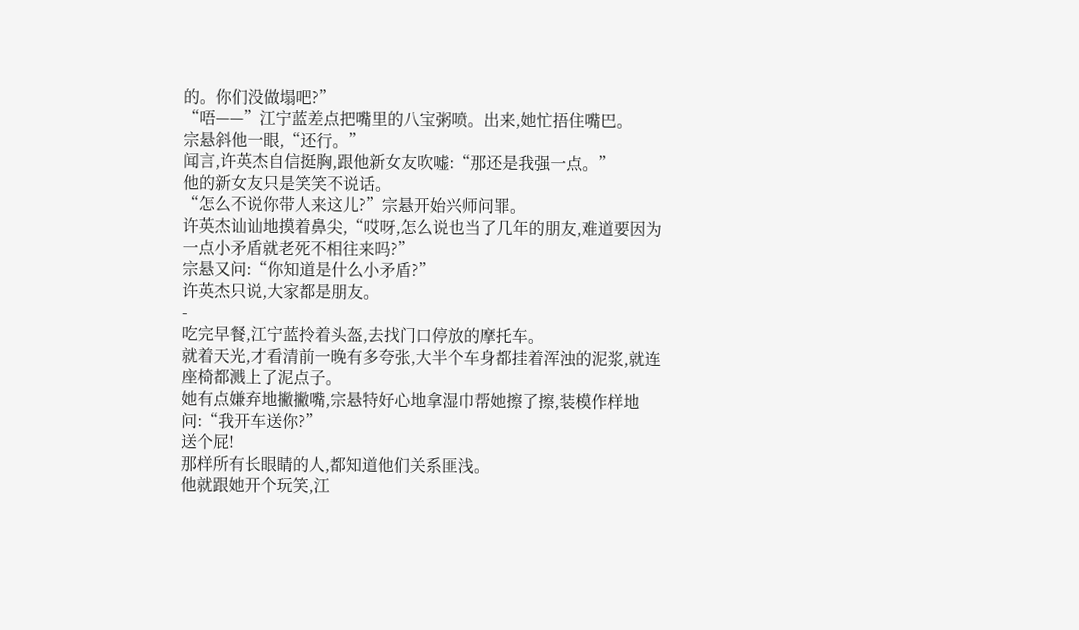的。你们没做塌吧?”
“唔——”江宁蓝差点把嘴里的八宝粥喷。出来,她忙捂住嘴巴。
宗悬斜他一眼,“还行。”
闻言,许英杰自信挺胸,跟他新女友吹嘘:“那还是我强一点。”
他的新女友只是笑笑不说话。
“怎么不说你带人来这儿?”宗悬开始兴师问罪。
许英杰讪讪地摸着鼻尖,“哎呀,怎么说也当了几年的朋友,难道要因为一点小矛盾就老死不相往来吗?”
宗悬又问:“你知道是什么小矛盾?”
许英杰只说,大家都是朋友。
-
吃完早餐,江宁蓝拎着头盔,去找门口停放的摩托车。
就着天光,才看清前一晚有多夸张,大半个车身都挂着浑浊的泥浆,就连座椅都溅上了泥点子。
她有点嫌弃地撇撇嘴,宗悬特好心地拿湿巾帮她擦了擦,装模作样地问:“我开车送你?”
送个屁!
那样所有长眼睛的人,都知道他们关系匪浅。
他就跟她开个玩笑,江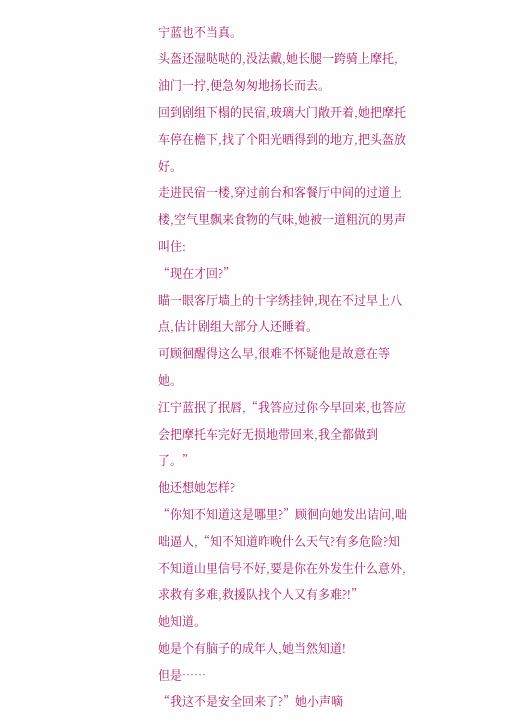宁蓝也不当真。
头盔还湿哒哒的,没法戴,她长腿一跨骑上摩托,油门一拧,便急匆匆地扬长而去。
回到剧组下榻的民宿,玻璃大门敞开着,她把摩托车停在檐下,找了个阳光晒得到的地方,把头盔放好。
走进民宿一楼,穿过前台和客餐厅中间的过道上楼,空气里飘来食物的气味,她被一道粗沉的男声叫住:
“现在才回?”
瞄一眼客厅墙上的十字绣挂钟,现在不过早上八点,估计剧组大部分人还睡着。
可顾徊醒得这么早,很难不怀疑他是故意在等她。
江宁蓝抿了抿唇,“我答应过你今早回来,也答应会把摩托车完好无损地带回来,我全都做到了。”
他还想她怎样?
“你知不知道这是哪里?”顾徊向她发出诘问,咄咄逼人,“知不知道昨晚什么天气?有多危险?知不知道山里信号不好,要是你在外发生什么意外,求救有多难,救援队找个人又有多难?!”
她知道。
她是个有脑子的成年人,她当然知道!
但是……
“我这不是安全回来了?”她小声嘀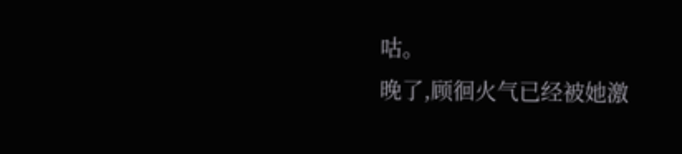咕。
晚了,顾徊火气已经被她激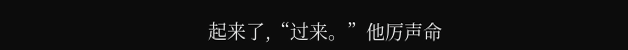起来了,“过来。”他厉声命